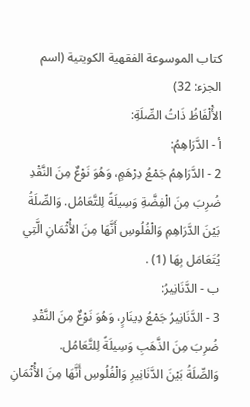كتاب الموسوعة الفقهية الكويتية (اسم الجزء: 32)
الأَْلْفَاظُ ذَاتُ الصِّلَةِ:
أ - الدَّرَاهِمُ:
2 - الدَّرَاهِمُ جَمْعُ دِرْهَمٍ، وَهُوَ نَوْعٌ مِنَ النَّقْدِ ضُرِبَ مِنَ الْفِضَّةِ وَسِيلَةً لِلتَّعَامُل. وَالصِّلَةُ بَيْنَ الدَّرَاهِمِ وَالْفُلُوسِ أَنَّهَا مِنَ الأَْثْمَانِ الَّتِي يُتَعَامَل بِهَا (1) .
ب - الدَّنَانِيرُ:
3 - الدَّنَانِيرُ جَمْعُ دِينَارٍ، وَهُوَ نَوْعٌ مِنَ النَّقْدِ ضُرِبَ مِنَ الذَّهَبِ وَسِيلَةً لِلتَّعَامُل.
وَالصِّلَةُ بَيْنَ الدَّنَانِيرِ وَالْفُلُوسِ أَنَّهَا مِنَ الأَْثْمَانِ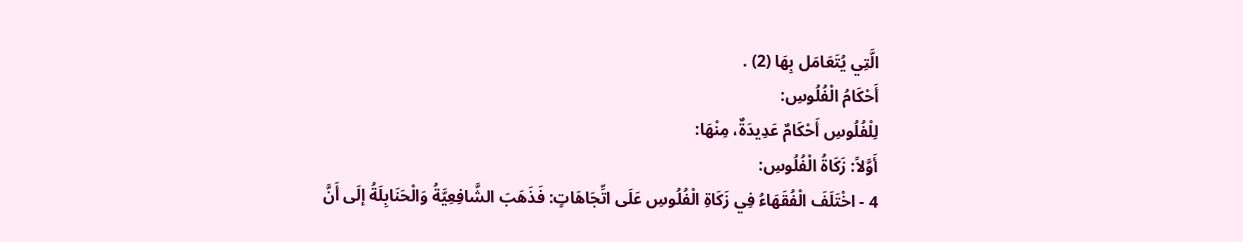الَّتِي يُتَعَامَل بِهَا (2) .
أَحْكَامُ الْفُلُوسِ:
لِلْفُلُوسِ أَحْكَامٌ عَدِيدَةٌ، مِنْهَا:
أَوَّلاً: زَكَاةُ الْفُلُوسِ:
4 - اخْتَلَفَ الْفُقَهَاءُ فِي زَكَاةِ الْفُلُوسِ عَلَى اتِّجَاهَاتٍ: فَذَهَبَ الشَّافِعِيَّةُ وَالْحَنَابِلَةُ إلَى أَنَّ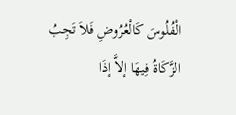الْفُلُوسَ كَالْعُرُوضِ فَلاَ تَجِبُ الزَّكَاةُ فِيهَا إلاَّ إذَا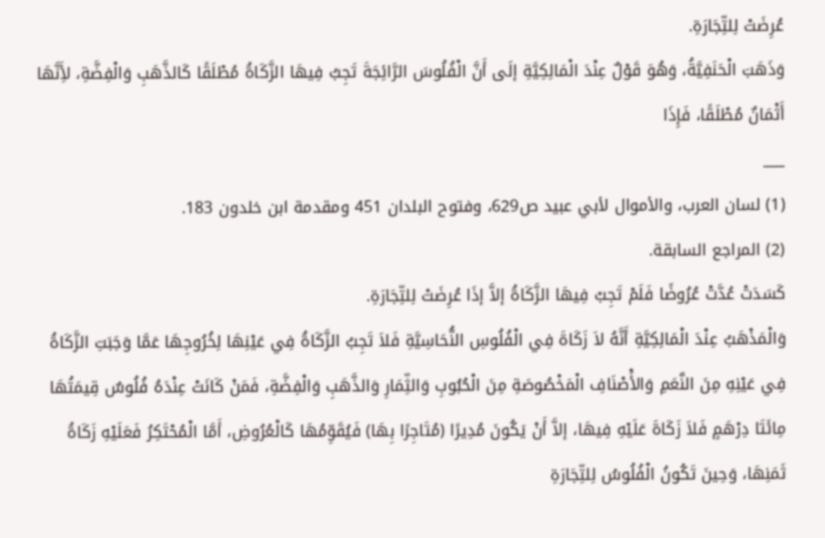عُرِضَتْ لِلتِّجَارَةِ.
وَذَهَبَ الْحَنَفِيَّةُ، وَهُوَ قَوْلٌ عِنْدَ الْمَالِكِيَّةِ إلَى أَنَّ الْفُلُوسَ الرَّائِجَةَ تَجِبُ فِيهَا الزَّكَاةُ مُطْلَقًا كَالذَّهَبِ وَالْفِضَّةِ، لأَِنَّهَا أَثْمَانٌ مُطْلَقًا، فَإِذَا
___
(1) لسان العرب، والأموال لأبي عبيد ص629، وفتوح البلدان 451 ومقدمة ابن خلدون 183.
(2) المراجع السابقة.
كَسَدَتْ عُدَّتْ عُرُوضًا فَلَمْ تَجِبْ فِيهَا الزَّكَاةُ إلاَّ إذَا عُرِضَتْ لِلتِّجَارَةِ.
وَالْمَذْهَبُ عِنْدَ الْمَالِكِيَّةِ أَنَّهُ لاَ زَكَاةَ فِي الْفُلُوسِ النُّحَاسِيَّةِ فَلاَ تَجِبُ الزَّكَاةُ فِي عَيْنِهَا لِخُرُوجِهَا عَمَّا وَجَبَتِ الزَّكَاةُ فِي عَيْنِهِ مِنَ النَّعَمِ وَالأَْصْنَافِ الْمَخْصُوصَةِ مِنَ الْحُبُوبِ وَالثِّمَارِ وَالذَّهَبِ وَالْفِضَّةِ، فَمَنْ كَانَتْ عِنْدَهُ فُلُوسٌ قِيمَتُهَا مِائَتَا دِرْهَمٍ فَلاَ زَكَاةَ عَلَيْهِ فِيهَا، إلاَّ أَنْ يَكُونَ مُدِيرًا (مُتَاجِرًا بِهَا) فَيُقَوِّمُهَا كَالْعُرُوضِ، أَمَّا الْمُحْتَكِرُ فَعَلَيْهِ زَكَاةُ ثَمَنِهَا، وَحِينَ تَكُونُ الْفُلُوسُ لِلتِّجَارَةِ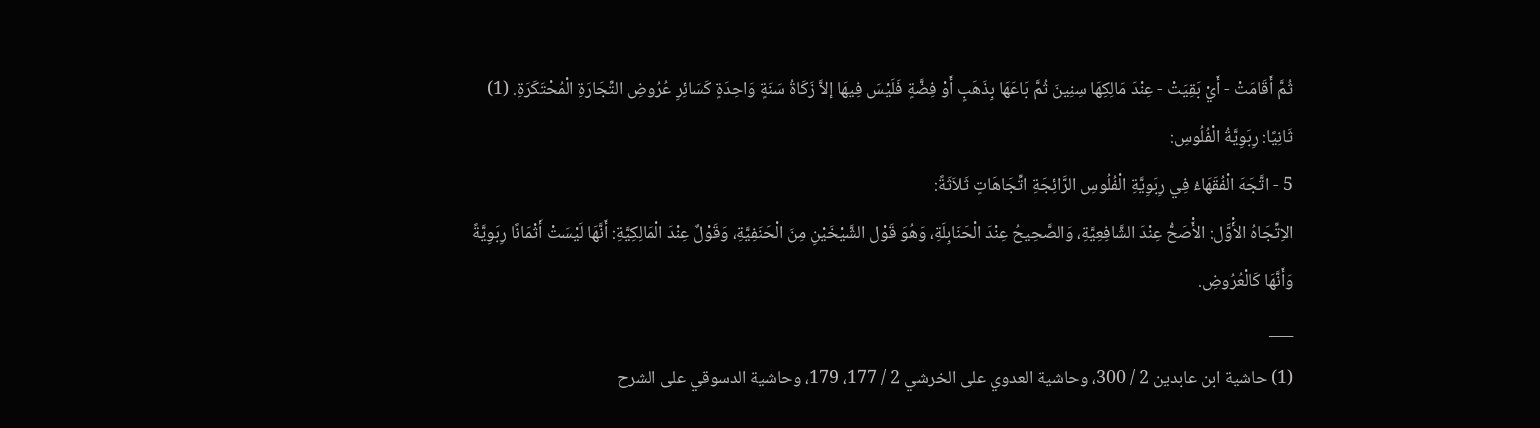ثُمَّ أَقَامَتْ - أَيْ بَقِيَتْ - عِنْدَ مَالِكِهَا سِنِينَ ثُمَّ بَاعَهَا بِذَهَبٍ أَوْ فِضَّةٍ فَلَيْسَ فِيهَا إلاَّ زَكَاةُ سَنَةٍ وَاحِدَةٍ كَسَائِرِ عُرُوضِ التِّجَارَةِ الْمُحْتَكَرَةِ. (1)
ثَانِيًا: رِبَوِيَّةُ الْفُلُوسِ:
5 - اتَّجَهَ الْفُقَهَاءُ فِي رِبَوِيَّةِ الْفُلُوسِ الرَّائِجَةِ اتِّجَاهَاتٍ ثَلاَثَةً:
الاِتِّجَاهُ الأَْوَّل: الأَْصَحُّ عِنْدَ الشَّافِعِيَّةِ، وَالصَّحِيحُ عِنْدَ الْحَنَابِلَةِ، وَهُوَ قَوْل الشَّيْخَيْنِ مِنَ الْحَنَفِيَّةِ، وَقَوْلٌ عِنْدَ الْمَالِكِيَّةِ: أَنَّهَا لَيْسَتْ أَثْمَانًا رِبَوِيَّةً وَأَنَّهَا كَالْعُرُوضِ.
___
(1) حاشية ابن عابدين 2 / 300، وحاشية العدوي على الخرشي 2 / 177، 179، وحاشية الدسوقي على الشرح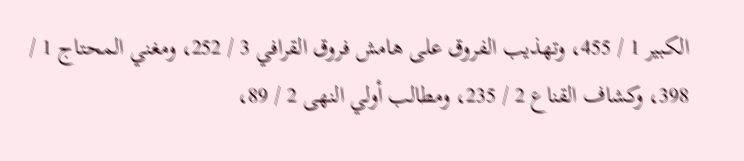الكبير 1 / 455، وتهذيب الفروق على هامش فروق القرافي 3 / 252، ومغني المحتاج 1 / 398، وكشاف القناع 2 / 235، ومطالب أولي النهى 2 / 89،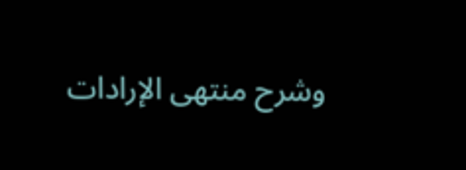وشرح منتهى الإرادات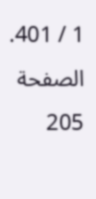1 / 401.
الصفحة 205